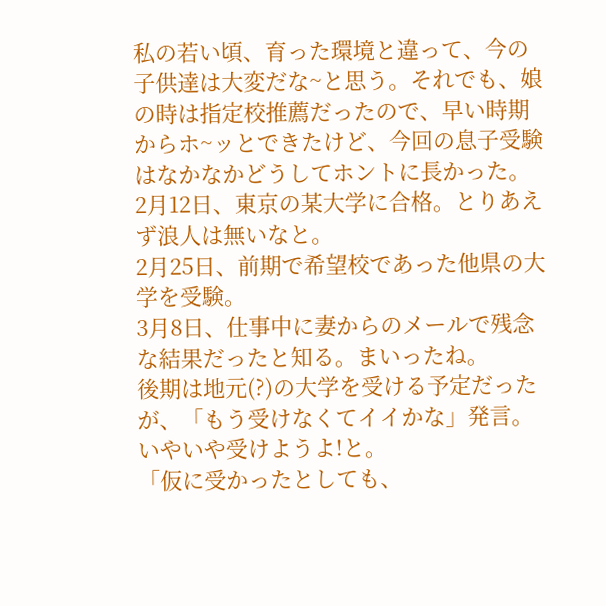私の若い頃、育った環境と違って、今の子供達は大変だな~と思う。それでも、娘の時は指定校推薦だったので、早い時期からホ~ッとできたけど、今回の息子受験はなかなかどうしてホントに長かった。
2月12日、東京の某大学に合格。とりあえず浪人は無いなと。
2月25日、前期で希望校であった他県の大学を受験。
3月8日、仕事中に妻からのメールで残念な結果だったと知る。まいったね。
後期は地元(?)の大学を受ける予定だったが、「もう受けなくてイイかな」発言。いやいや受けようよ!と。
「仮に受かったとしても、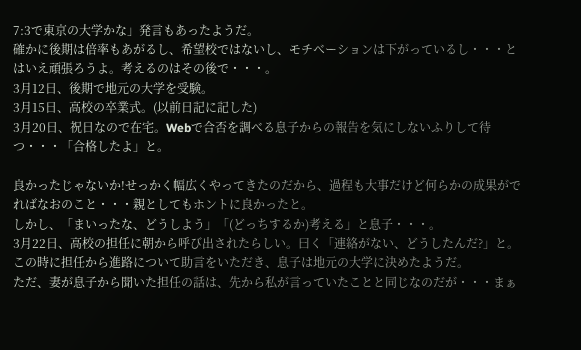7:3で東京の大学かな」発言もあったようだ。
確かに後期は倍率もあがるし、希望校ではないし、モチベーションは下がっているし・・・とはいえ頑張ろうよ。考えるのはその後で・・・。
3月12日、後期で地元の大学を受験。
3月15日、高校の卒業式。(以前日記に記した)
3月20日、祝日なので在宅。Webで合否を調べる息子からの報告を気にしないふりして待つ・・・「合格したよ」と。

良かったじゃないか!せっかく幅広くやってきたのだから、過程も大事だけど何らかの成果がでればなおのこと・・・親としてもホントに良かったと。
しかし、「まいったな、どうしよう」「(どっちするか)考える」と息子・・・。
3月22日、高校の担任に朝から呼び出されたらしい。曰く「連絡がない、どうしたんだ?」と。この時に担任から進路について助言をいただき、息子は地元の大学に決めたようだ。
ただ、妻が息子から聞いた担任の話は、先から私が言っていたことと同じなのだが・・・まぁ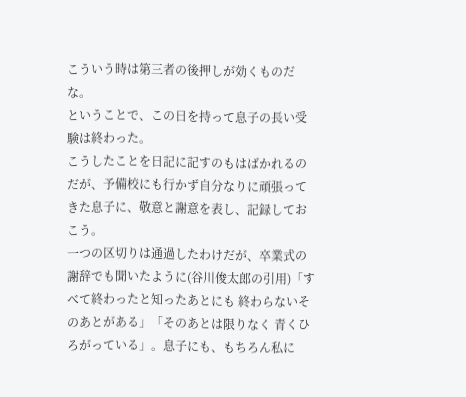こういう時は第三者の後押しが効くものだな。
ということで、この日を持って息子の長い受験は終わった。
こうしたことを日記に記すのもはばかれるのだが、予備校にも行かず自分なりに頑張ってきた息子に、敬意と謝意を表し、記録しておこう。
一つの区切りは通過したわけだが、卒業式の謝辞でも聞いたように(谷川俊太郎の引用)「すべて終わったと知ったあとにも 終わらないそのあとがある」「そのあとは限りなく 青くひろがっている」。息子にも、もちろん私に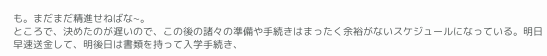も。まだまだ精進せねばな~。
ところで、決めたのが遅いので、この後の諸々の準備や手続きはまったく余裕がないスケジュールになっている。明日早速送金して、明後日は書類を持って入学手続き、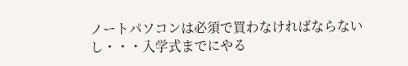ノートパソコンは必須で買わなければならないし・・・入学式までにやる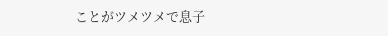ことがツメツメで息子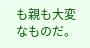も親も大変なものだ。